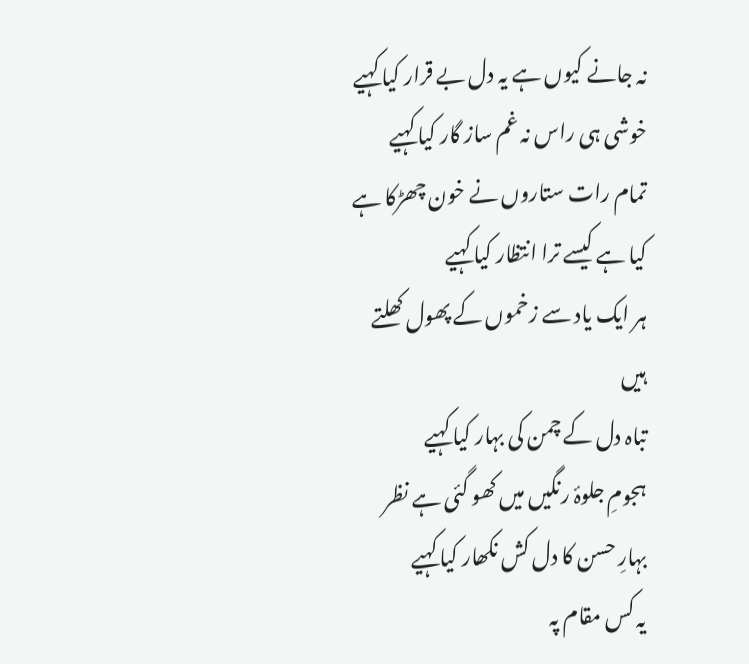نہ جانے کیوں ہے یہ دل بے قرار کیا کہیے
خوشی ہی راس نہ غم ساز گار کیا کہیے
تمام رات ستاروں نے خون چھڑکا ہے
کیا ہے کیسے ترا انتظار کیا کہیے
ہر ایک یاد سے زخموں کے پھول کھلتے ہیں
تباہ دل کے چمن کی بہار کیا کہیے
ہجومِ جلوۂ رنگیں میں کھو گئی ہے نظر
بہارِ حسن کا دل کش نکھار کیا کہیے
یہ کس مقام پہ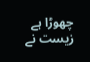چھوڑا ہے زیست نے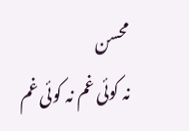محسن
نہ کوئی غم نہ کوئی غم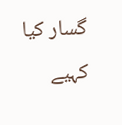گسار کیا کہیے